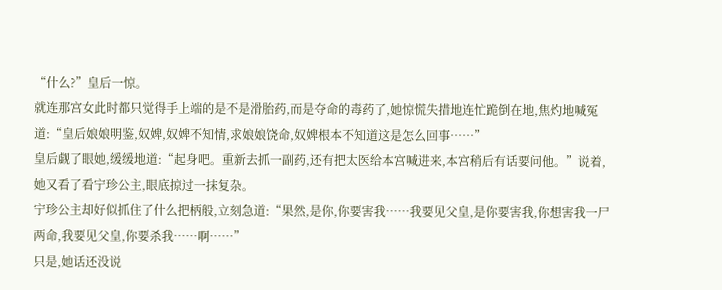“什么?”皇后一惊。
就连那宫女此时都只觉得手上端的是不是滑胎药,而是夺命的毒药了,她惊慌失措地连忙跪倒在地,焦灼地喊冤道:“皇后娘娘明鉴,奴婢,奴婢不知情,求娘娘饶命,奴婢根本不知道这是怎么回事……”
皇后觑了眼她,缓缓地道:“起身吧。重新去抓一副药,还有把太医给本宫喊进来,本宫稍后有话要问他。”说着,她又看了看宁珍公主,眼底掠过一抹复杂。
宁珍公主却好似抓住了什么把柄般,立刻急道:“果然,是你,你要害我……我要见父皇,是你要害我,你想害我一尸两命,我要见父皇,你要杀我……啊……”
只是,她话还没说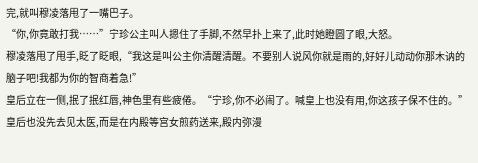完,就叫穆凌落甩了一嘴巴子。
“你,你竟敢打我……”宁珍公主叫人摁住了手脚,不然早扑上来了,此时她瞪圆了眼,大怒。
穆凌落甩了甩手,眨了眨眼,“我这是叫公主你清醒清醒。不要别人说风你就是雨的,好好儿动动你那木讷的脑子吧!我都为你的智商着急!”
皇后立在一侧,抿了抿红唇,神色里有些疲倦。“宁珍,你不必闹了。喊皇上也没有用,你这孩子保不住的。”
皇后也没先去见太医,而是在内殿等宫女煎药送来,殿内弥漫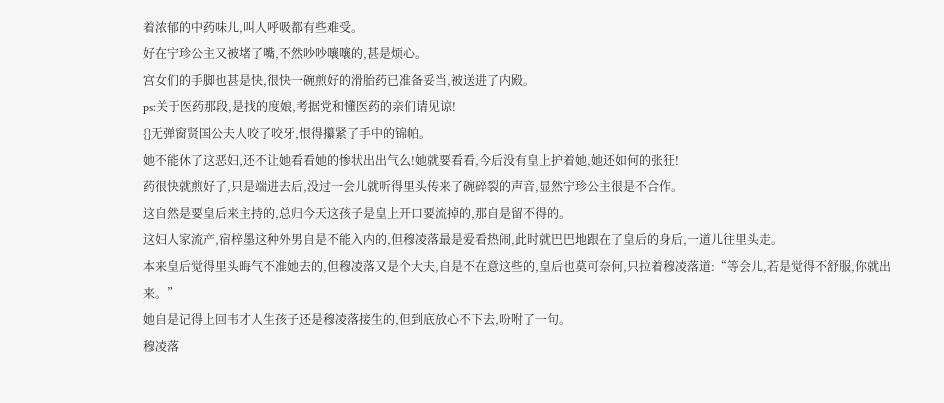着浓郁的中药味儿,叫人呼吸都有些难受。
好在宁珍公主又被堵了嘴,不然吵吵嚷嚷的,甚是烦心。
宫女们的手脚也甚是快,很快一碗煎好的滑胎药已准备妥当,被送进了内殿。
ps:关于医药那段,是找的度娘,考据党和懂医药的亲们请见谅!
{}无弹窗贤国公夫人咬了咬牙,恨得攥紧了手中的锦帕。
她不能休了这恶妇,还不让她看看她的惨状出出气么!她就要看看,今后没有皇上护着她,她还如何的张狂!
药很快就煎好了,只是端进去后,没过一会儿就听得里头传来了碗碎裂的声音,显然宁珍公主很是不合作。
这自然是要皇后来主持的,总归今天这孩子是皇上开口要流掉的,那自是留不得的。
这妇人家流产,宿梓墨这种外男自是不能入内的,但穆凌落最是爱看热闹,此时就巴巴地跟在了皇后的身后,一道儿往里头走。
本来皇后觉得里头晦气不准她去的,但穆凌落又是个大夫,自是不在意这些的,皇后也莫可奈何,只拉着穆凌落道:“等会儿,若是觉得不舒服,你就出来。”
她自是记得上回韦才人生孩子还是穆凌落接生的,但到底放心不下去,吩咐了一句。
穆凌落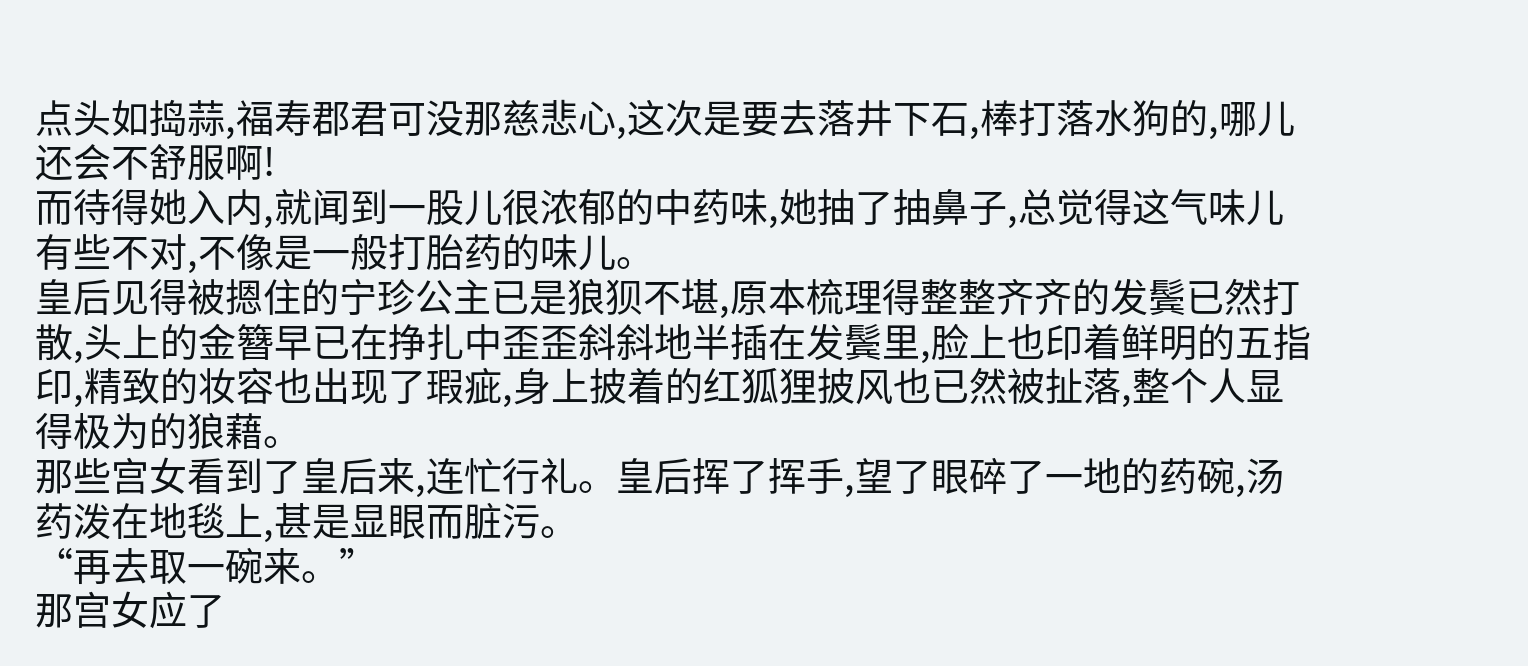点头如捣蒜,福寿郡君可没那慈悲心,这次是要去落井下石,棒打落水狗的,哪儿还会不舒服啊!
而待得她入内,就闻到一股儿很浓郁的中药味,她抽了抽鼻子,总觉得这气味儿有些不对,不像是一般打胎药的味儿。
皇后见得被摁住的宁珍公主已是狼狈不堪,原本梳理得整整齐齐的发鬓已然打散,头上的金簪早已在挣扎中歪歪斜斜地半插在发鬓里,脸上也印着鲜明的五指印,精致的妆容也出现了瑕疵,身上披着的红狐狸披风也已然被扯落,整个人显得极为的狼藉。
那些宫女看到了皇后来,连忙行礼。皇后挥了挥手,望了眼碎了一地的药碗,汤药泼在地毯上,甚是显眼而脏污。
“再去取一碗来。”
那宫女应了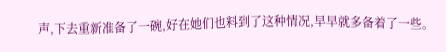声,下去重新准备了一碗,好在她们也料到了这种情况,早早就多备着了一些。